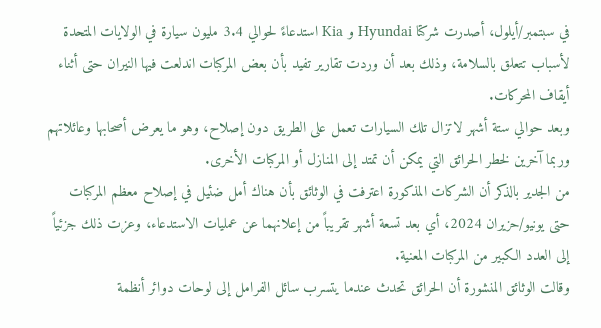في سبتمبر/أيلول، أصدرت شركتا Hyundai و Kia استدعاءً لحوالي 3.4 مليون سيارة في الولايات المتحدة لأسباب تتعلق بالسلامة، وذلك بعد أن وردت تقارير تفيد بأن بعض المركبات اندلعت فيها النيران حتى أثناء أيقاف المحركات.
وبعد حوالي ستة أشهر لاتزال تلك السيارات تعمل على الطريق دون إصلاح، وهو ما يعرض أصحابها وعائلاتهم وربما آخرين لخطر الحرائق التي يمكن أن تمتد إلى المنازل أو المركبات الأخرى.
من الجدير بالذكر أن الشركات المذكورة اعترفت في الوثائق بأن هناك أمل ضئيل في إصلاح معظم المركبات حتى يونيو/حزيران 2024، أي بعد تسعة أشهر تقريباً من إعلانهما عن عمليات الاستدعاء، وعزت ذلك جزئياً إلى العدد الكبير من المركبات المعنية.
وقالت الوثائق المنشورة أن الحرائق تحدث عندما يتسرب سائل الفرامل إلى لوحات دوائر أنظمة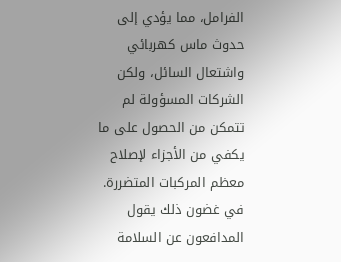الفرامل، مما يؤدي إلى حدوث ماس كهربائي واشتعال السائل، ولكن الشركات المسؤولة لم تتمكن من الحصول على ما يكفي من الأجزاء لإصلاح معظم المركبات المتضررة.
في غضون ذلك يقول المدافعون عن السلامة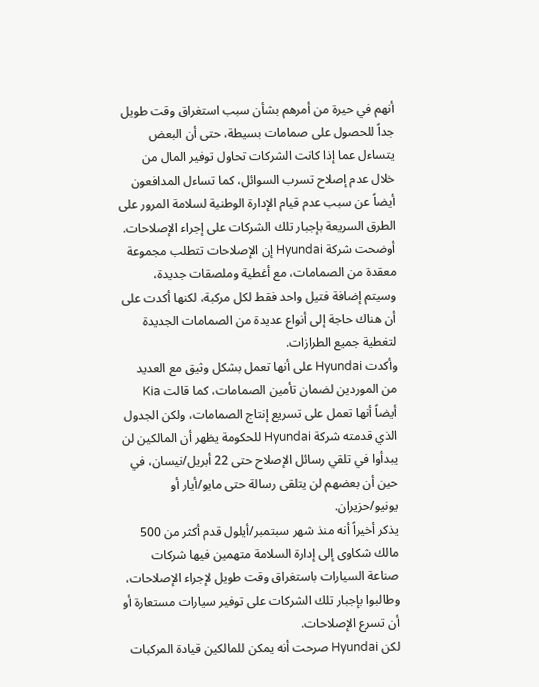أنهم في حيرة من أمرهم بشأن سبب استغراق وقت طويل جداً للحصول على صمامات بسيطة، حتى أن البعض يتساءل عما إذا كانت الشركات تحاول توفير المال من خلال عدم إصلاح تسرب السوائل، كما تساءل المدافعون أيضاً عن سبب عدم قيام الإدارة الوطنية لسلامة المرور على الطرق السريعة بإجبار تلك الشركات على إجراء الإصلاحات.
أوضحت شركة Hyundai إن الإصلاحات تتطلب مجموعة معقدة من الصمامات، مع أغطية وملصقات جديدة، وسيتم إضافة فتيل واحد فقط لكل مركبة، لكنها أكدت على أن هناك حاجة إلى أنواع عديدة من الصمامات الجديدة لتغطية جميع الطرازات.
وأكدت Hyundai على أنها تعمل بشكل وثيق مع العديد من الموردين لضمان تأمين الصمامات، كما قالت Kia أيضاً أنها تعمل على تسريع إنتاج الصمامات، ولكن الجدول الذي قدمته شركة Hyundai للحكومة يظهر أن المالكين لن يبدأوا في تلقي رسائل الإصلاح حتى 22 أبريل/نيسان، في حين أن بعضهم لن يتلقى رسالة حتى مايو/أيار أو يونيو/حزيران.
يذكر أخيراً أنه منذ شهر سبتمبر/أيلول قدم أكثر من 500 مالك شكاوى إلى إدارة السلامة متهمين فيها شركات صناعة السيارات باستغراق وقت طويل لإجراء الإصلاحات، وطالبوا بإجبار تلك الشركات على توفير سيارات مستعارة أو أن تسرع الإصلاحات.
لكن Hyundai صرحت أنه يمكن للمالكين قيادة المركبات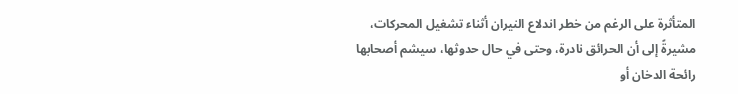المتأثرة على الرغم من خطر اندلاع النيران أثناء تشغيل المحركات، مشيرةً إلى أن الحرائق نادرة، وحتى في حال حدوثها، سيشم أصحابها رائحة الدخان أو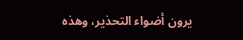يرون أضواء التحذير، وهذه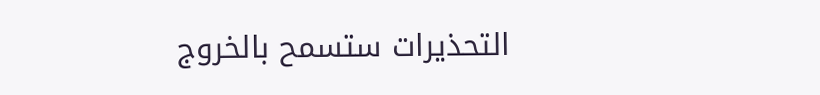التحذيرات ستسمح بالخروج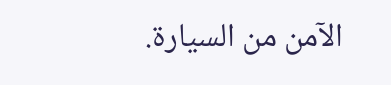الآمن من السيارة.